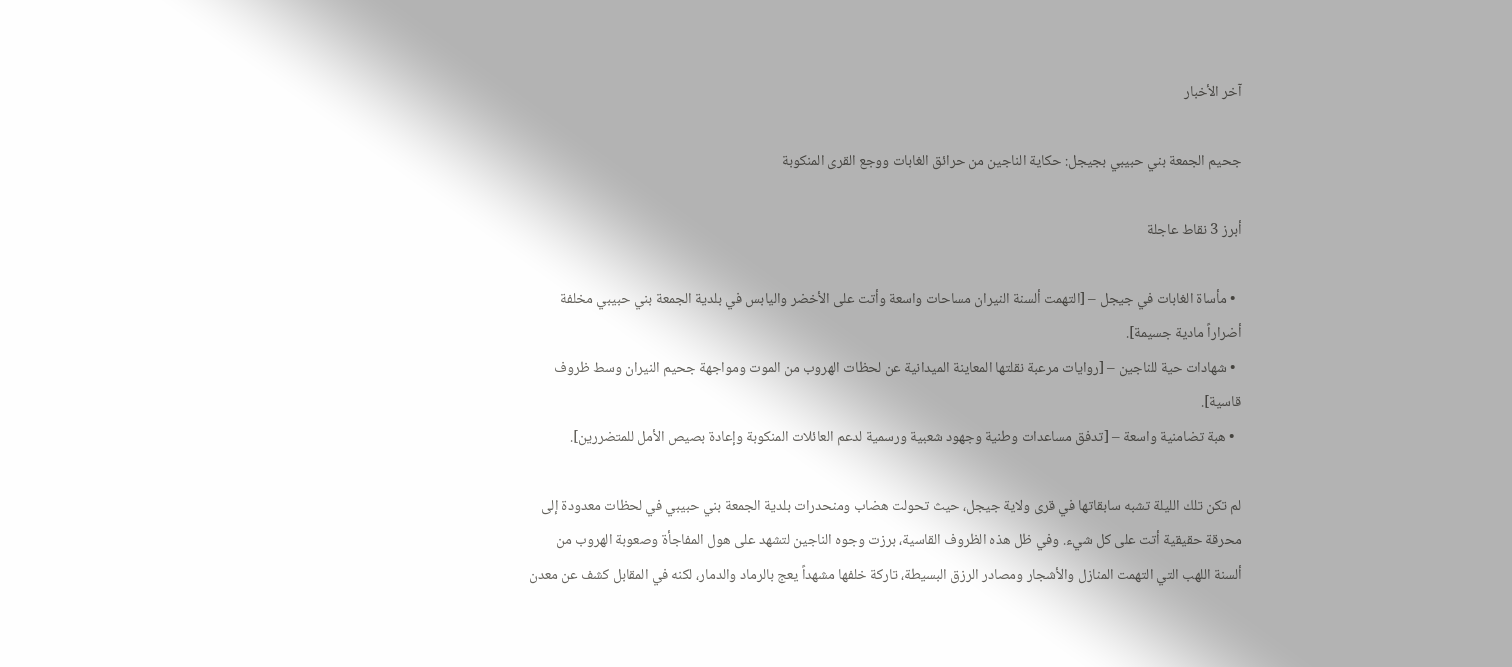آخر الأخبار

جحيم الجمعة بني حبيبي بجيجل: حكاية الناجين من حرائق الغابات ووجع القرى المنكوبة

أبرز 3 نقاط عاجلة

  • مأساة الغابات في جيجل – [التهمت ألسنة النيران مساحات واسعة وأتت على الأخضر واليابس في بلدية الجمعة بني حبيبي مخلفة أضراراً مادية جسيمة].
  • شهادات حية للناجين – [روايات مرعبة نقلتها المعاينة الميدانية عن لحظات الهروب من الموت ومواجهة جحيم النيران وسط ظروف قاسية].
  • هبة تضامنية واسعة – [تدفق مساعدات وطنية وجهود شعبية ورسمية لدعم العائلات المنكوبة وإعادة بصيص الأمل للمتضررين].

لم تكن تلك الليلة تشبه سابقاتها في قرى ولاية جيجل، حيث تحولت هضاب ومنحدرات بلدية الجمعة بني حبيبي في لحظات معدودة إلى محرقة حقيقية أتت على كل شيء. وفي ظل هذه الظروف القاسية، برزت وجوه الناجين لتشهد على هول المفاجأة وصعوبة الهروب من ألسنة اللهب التي التهمت المنازل والأشجار ومصادر الرزق البسيطة، تاركة خلفها مشهداً يعج بالرماد والدمار، لكنه في المقابل كشف عن معدن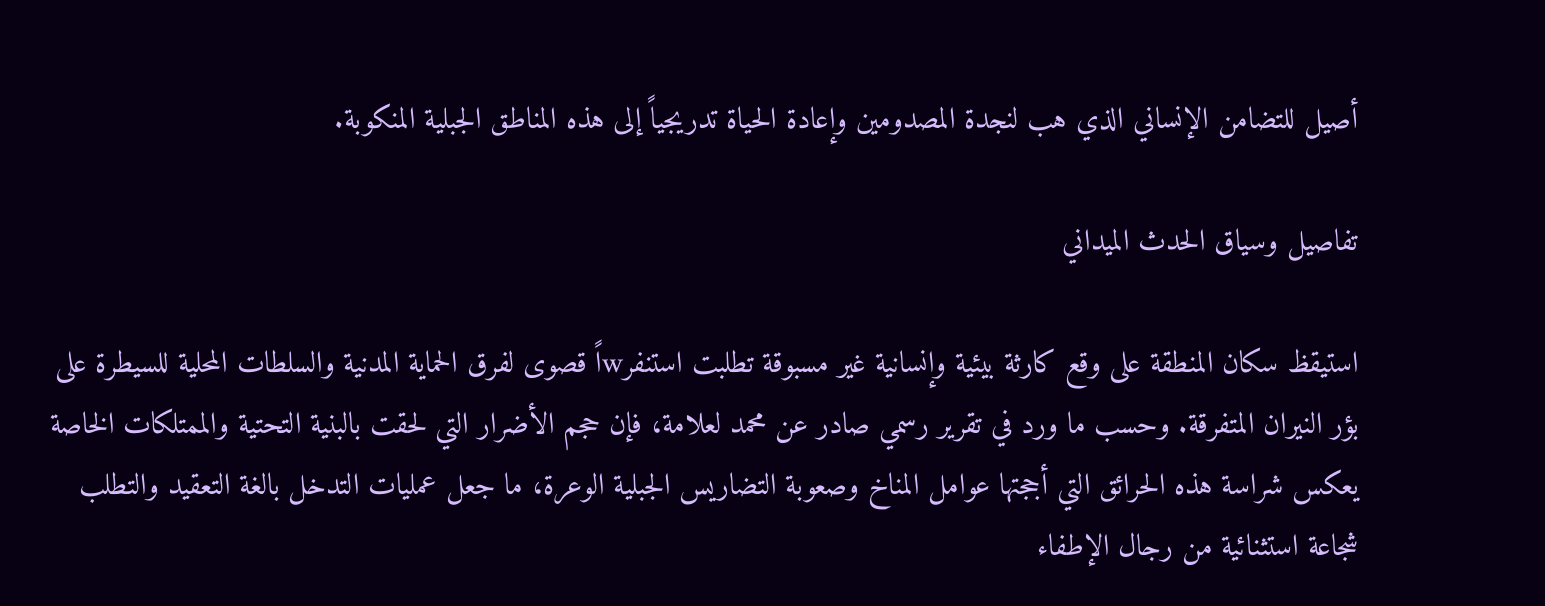أصيل للتضامن الإنساني الذي هب لنجدة المصدومين وإعادة الحياة تدريجياً إلى هذه المناطق الجبلية المنكوبة.

تفاصيل وسياق الحدث الميداني

استيقظ سكان المنطقة على وقع كارثة بيئية وإنسانية غير مسبوقة تطلبت استنفرwاً قصوى لفرق الحماية المدنية والسلطات المحلية للسيطرة على بؤر النيران المتفرقة. وحسب ما ورد في تقرير رسمي صادر عن محمد لعلامة، فإن حجم الأضرار التي لحقت بالبنية التحتية والممتلكات الخاصة يعكس شراسة هذه الحرائق التي أججتها عوامل المناخ وصعوبة التضاريس الجبلية الوعرة، ما جعل عمليات التدخل بالغة التعقيد والتطلب شجاعة استثنائية من رجال الإطفاء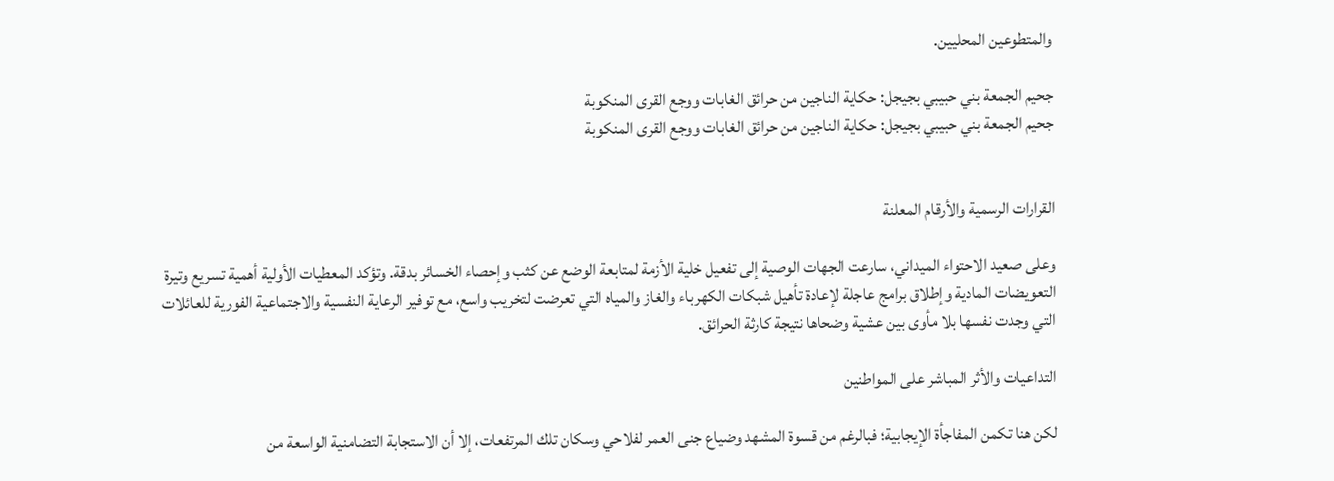والمتطوعين المحليين.

جحيم الجمعة بني حبيبي بجيجل: حكاية الناجين من حرائق الغابات ووجع القرى المنكوبة
جحيم الجمعة بني حبيبي بجيجل: حكاية الناجين من حرائق الغابات ووجع القرى المنكوبة


القرارات الرسمية والأرقام المعلنة

وعلى صعيد الاحتواء الميداني، سارعت الجهات الوصية إلى تفعيل خلية الأزمة لمتابعة الوضع عن كثب وإحصاء الخسائر بدقة. وتؤكد المعطيات الأولية أهمية تسريع وتيرة التعويضات المادية وإطلاق برامج عاجلة لإعادة تأهيل شبكات الكهرباء والغاز والمياه التي تعرضت لتخريب واسع، مع توفير الرعاية النفسية والاجتماعية الفورية للعائلات التي وجدت نفسها بلا مأوى بين عشية وضحاها نتيجة كارثة الحرائق.

التداعيات والأثر المباشر على المواطنين

لكن هنا تكمن المفاجأة الإيجابية؛ فبالرغم من قسوة المشهد وضياع جنى العمر لفلاحي وسكان تلك المرتفعات، إلا أن الاستجابة التضامنية الواسعة من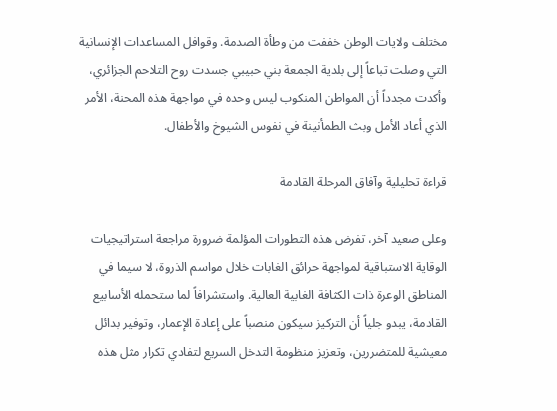مختلف ولايات الوطن خففت من وطأة الصدمة. وقوافل المساعدات الإنسانية التي وصلت تباعاً إلى بلدية الجمعة بني حبيبي جسدت روح التلاحم الجزائري، وأكدت مجدداً أن المواطن المنكوب ليس وحده في مواجهة هذه المحنة، الأمر الذي أعاد الأمل وبث الطمأنينة في نفوس الشيوخ والأطفال.

قراءة تحليلية وآفاق المرحلة القادمة

وعلى صعيد آخر، تفرض هذه التطورات المؤلمة ضرورة مراجعة استراتيجيات الوقاية الاستباقية لمواجهة حرائق الغابات خلال مواسم الذروة، لا سيما في المناطق الوعرة ذات الكثافة الغابية العالية. واستشرافاً لما ستحمله الأسابيع القادمة، يبدو جلياً أن التركيز سيكون منصباً على إعادة الإعمار، وتوفير بدائل معيشية للمتضررين، وتعزيز منظومة التدخل السريع لتفادي تكرار مثل هذه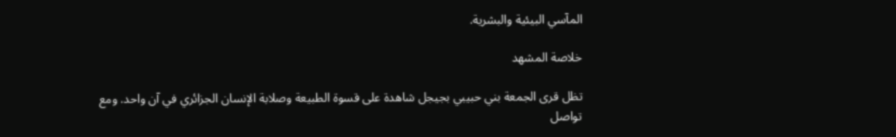المآسي البيئية والبشرية.

خلاصة المشهد

تظل قرى الجمعة بني حبيبي بجيجل شاهدة على قسوة الطبيعة وصلابة الإنسان الجزائري في آن واحد. ومع تواصل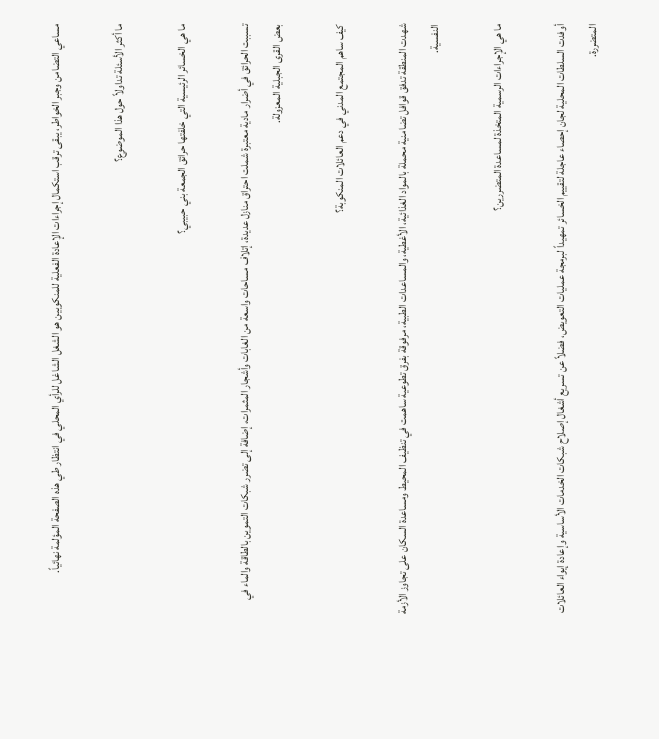مساعي التضامن وجبر الخواطر، يبقى ترقب استكمال إجراءات الإعادة الفعلية للمنكوبين هو الشغل الشاغل للرأي المحلي في انتظار طي هذه الصفحة المؤلمة نهائياً.

ما أكثر الأسئلة تداولاً حول هذا الموضوع؟

ما هي الخسائر الرئيسية التي خلفتها حرائق الجمعة بني حبيبي؟

تسببت الحرائق في أضرار مادية معتبرة شملت احتراق منازل عديدة، إتلاف مساحات واسعة من الغابات وأشجار المثمرات، إضافة إلى تضرر شبكات التموين بالطاقة والماء في بعض القرى الجبلية المعزولة.

كيف ساهم المجتمع المدني في دعم العائلات المنكوبة؟

شهدت المنطقة تدفق قوافل تضامنية محملة بالمواد الغذائية، الأغطية، والمساعدات الطبية، مرفوقة بفرق تطوعية ساهمت في تنظيف المحيط ومساعدة السكان على تجاوز الأزمة النفسية.

ما هي الإجراءات الرسمية المتخذة لمساعدة المتضررين؟

أوفدت السلطات المحلية لجان إحصاء عاجلة لتقييم الخسائر تمهيداً لبرمجة عمليات التعويض، فضلاً عن تسريع أشغال إصلاح شبكات الخدمات الأساسية وإعادة إيواء العائلات المتضررة.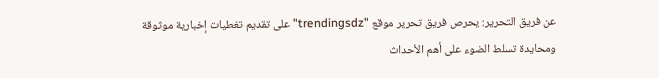عن فريق التحرير: يحرص فريق تحرير موقع "trendingsdz" على تقديم تغطيات إخبارية موثوقة ومحايدة تسلط الضوء على أهم الأحداث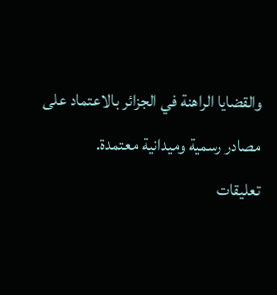والقضايا الراهنة في الجزائر بالاعتماد على مصادر رسمية وميدانية معتمدة.
تعليقات